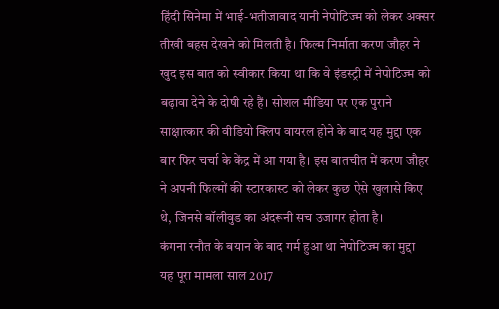हिंदी सिनेमा में भाई-भतीजावाद यानी नेपोटिज्म को लेकर अक्सर तीखी बहस देखने को मिलती है। फिल्म निर्माता करण जौहर ने खुद इस बात को स्वीकार किया था कि वे इंडस्ट्री में नेपोटिज्म को बढ़ावा देने के दोषी रहे हैं। सोशल मीडिया पर एक पुराने साक्षात्कार की वीडियो क्लिप वायरल होने के बाद यह मुद्दा एक बार फिर चर्चा के केंद्र में आ गया है। इस बातचीत में करण जौहर ने अपनी फिल्मों की स्टारकास्ट को लेकर कुछ ऐसे खुलासे किए थे, जिनसे बॉलीवुड का अंदरूनी सच उजागर होता है।
कंगना रनौत के बयान के बाद गर्म हुआ था नेपोटिज्म का मुद्दा
यह पूरा मामला साल 2017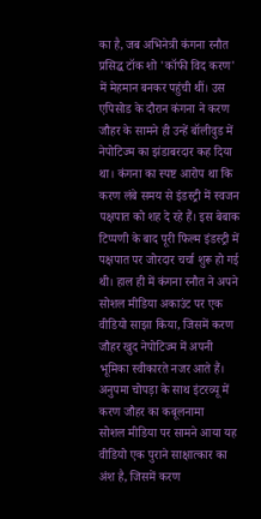का है, जब अभिनेत्री कंगना रनौत प्रसिद्ध टॉक शो 'कॉफी विद करण' में मेहमान बनकर पहुंची थीं। उस एपिसोड के दौरान कंगना ने करण जौहर के सामने ही उन्हें बॉलीवुड में नेपोटिज्म का झंडाबरदार कह दिया था। कंगना का स्पष्ट आरोप था कि करण लंबे समय से इंडस्ट्री में स्वजन पक्षपात को शह दे रहे हैं। इस बेबाक टिप्पणी के बाद पूरी फिल्म इंडस्ट्री में पक्षपात पर जोरदार चर्चा शुरू हो गई थी। हाल ही में कंगना रनौत ने अपने सोशल मीडिया अकाउंट पर एक वीडियो साझा किया, जिसमें करण जौहर खुद नेपोटिज्म में अपनी भूमिका स्वीकारते नजर आते हैं।
अनुपमा चोपड़ा के साथ इंटरव्यू में करण जौहर का कबूलनामा
सोशल मीडिया पर सामने आया यह वीडियो एक पुराने साक्षात्कार का अंश है, जिसमें करण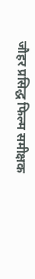जौहर प्रसिद्ध फिल्म समीक्षक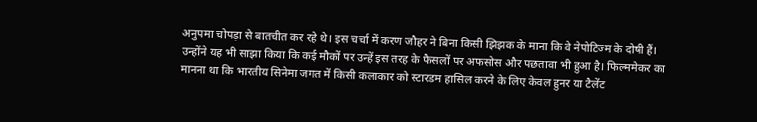अनुपमा चोपड़ा से बातचीत कर रहे थे। इस चर्चा में करण जौहर ने बिना किसी झिझक के माना कि वे नेपोटिज्म के दोषी हैं। उन्होंने यह भी साझा किया कि कई मौकों पर उन्हें इस तरह के फैसलों पर अफसोस और पछतावा भी हुआ है। फिल्ममेकर का मानना था कि भारतीय सिनेमा जगत में किसी कलाकार को स्टारडम हासिल करने के लिए केवल हुनर या टैलेंट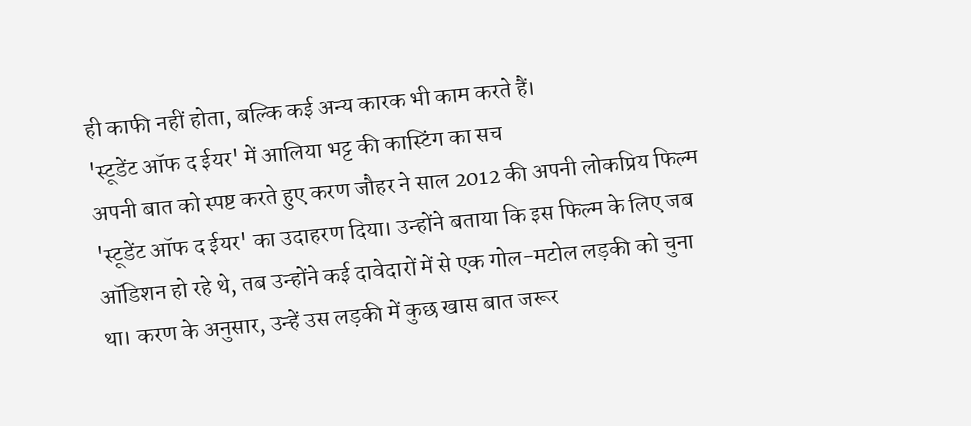ही काफी नहीं होता, बल्कि कई अन्य कारक भी काम करते हैं।
'स्टूडेंट ऑफ द ईयर' में आलिया भट्ट की कास्टिंग का सच
अपनी बात को स्पष्ट करते हुए करण जौहर ने साल 2012 की अपनी लोकप्रिय फिल्म 'स्टूडेंट ऑफ द ईयर' का उदाहरण दिया। उन्होंने बताया कि इस फिल्म के लिए जब ऑडिशन हो रहे थे, तब उन्होंने कई दावेदारों में से एक गोल-मटोल लड़की को चुना था। करण के अनुसार, उन्हें उस लड़की में कुछ खास बात जरूर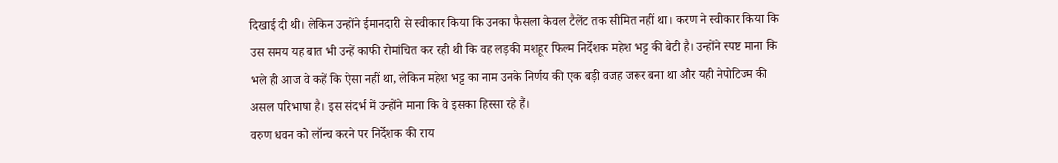दिखाई दी थी। लेकिन उन्होंने ईमानदारी से स्वीकार किया कि उनका फैसला केवल टैलेंट तक सीमित नहीं था। करण ने स्वीकार किया कि उस समय यह बात भी उन्हें काफी रोमांचित कर रही थी कि वह लड़की मशहूर फिल्म निर्देशक महेश भट्ट की बेटी है। उन्होंने स्पष्ट माना कि भले ही आज वे कहें कि ऐसा नहीं था, लेकिन महेश भट्ट का नाम उनके निर्णय की एक बड़ी वजह जरूर बना था और यही नेपोटिज्म की असल परिभाषा है। इस संदर्भ में उन्होंने माना कि वे इसका हिस्सा रहे हैं।
वरुण धवन को लॉन्च करने पर निर्देशक की राय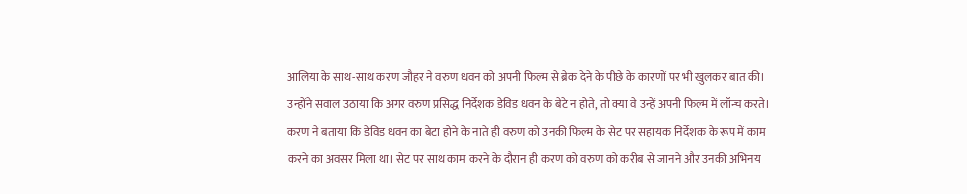आलिया के साथ-साथ करण जौहर ने वरुण धवन को अपनी फिल्म से ब्रेक देने के पीछे के कारणों पर भी खुलकर बात की। उन्होंने सवाल उठाया कि अगर वरुण प्रसिद्ध निर्देशक डेविड धवन के बेटे न होते, तो क्या वे उन्हें अपनी फिल्म में लॉन्च करते। करण ने बताया कि डेविड धवन का बेटा होने के नाते ही वरुण को उनकी फिल्म के सेट पर सहायक निर्देशक के रूप में काम करने का अवसर मिला था। सेट पर साथ काम करने के दौरान ही करण को वरुण को करीब से जानने और उनकी अभिनय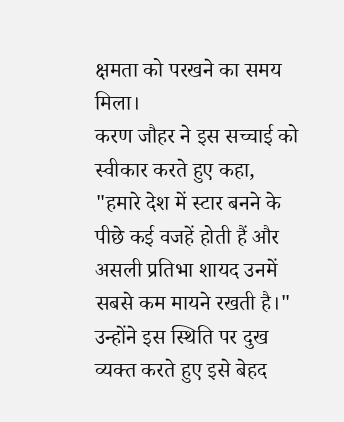क्षमता को परखने का समय मिला।
करण जौहर ने इस सच्चाई को स्वीकार करते हुए कहा, "हमारे देश में स्टार बनने के पीछे कई वजहें होती हैं और असली प्रतिभा शायद उनमें सबसे कम मायने रखती है।" उन्होंने इस स्थिति पर दुख व्यक्त करते हुए इसे बेहद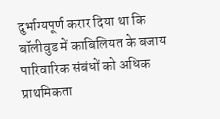दुर्भाग्यपूर्ण करार दिया था कि बॉलीवुड में काबिलियत के बजाय पारिवारिक संबंधों को अधिक प्राथमिकता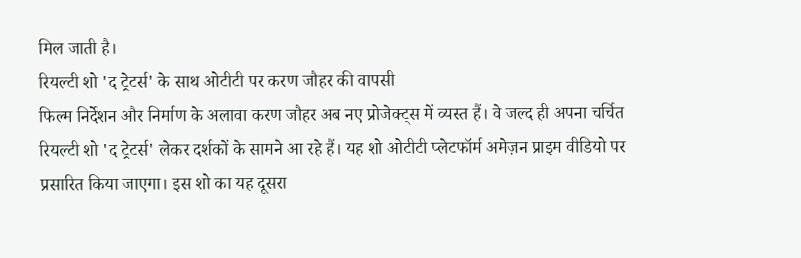मिल जाती है।
रियल्टी शो 'द ट्रेटर्स' के साथ ओटीटी पर करण जौहर की वापसी
फिल्म निर्देशन और निर्माण के अलावा करण जौहर अब नए प्रोजेक्ट्स में व्यस्त हैं। वे जल्द ही अपना चर्चित रियल्टी शो 'द ट्रेटर्स' लेकर दर्शकों के सामने आ रहे हैं। यह शो ओटीटी प्लेटफॉर्म अमेज़न प्राइम वीडियो पर प्रसारित किया जाएगा। इस शो का यह दूसरा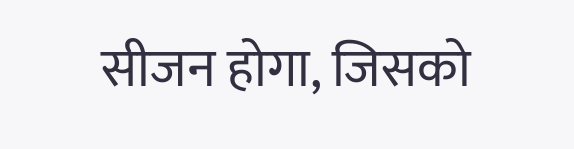सीजन होगा, जिसको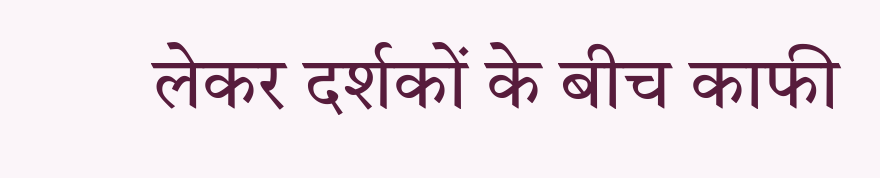लेकर दर्शकों के बीच काफी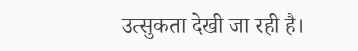उत्सुकता देखी जा रही है।